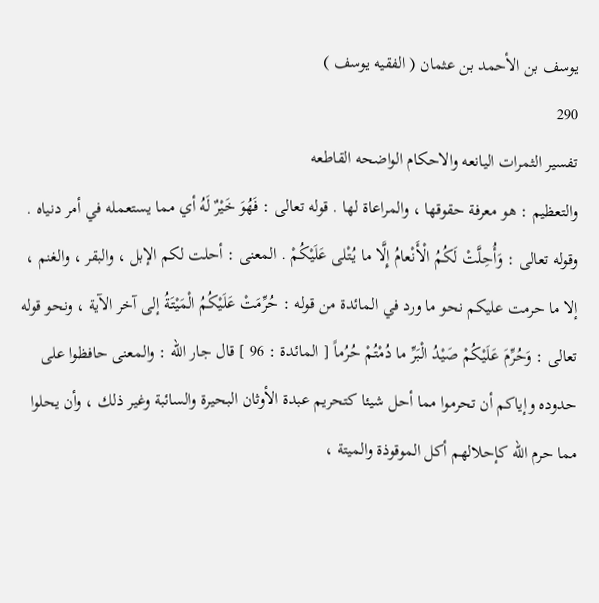يوسف بن الأحمد بن عثمان ( الفقيه يوسف )
290
تفسير الثمرات اليانعه والاحكام الواضحه القاطعه
والتعظيم : هو معرفة حقوقها ، والمراعاة لها . قوله تعالى : فَهُوَ خَيْرٌ لَهُ أي مما يستعمله في أمر دنياه . وقوله تعالى : وَأُحِلَّتْ لَكُمُ الْأَنْعامُ إِلَّا ما يُتْلى عَلَيْكُمْ . المعنى : أحلت لكم الإبل ، والبقر ، والغنم ، إلا ما حرمت عليكم نحو ما ورد في المائدة من قوله : حُرِّمَتْ عَلَيْكُمُ الْمَيْتَةُ إلى آخر الآية ، ونحو قوله تعالى : وَحُرِّمَ عَلَيْكُمْ صَيْدُ الْبَرِّ ما دُمْتُمْ حُرُماً [ المائدة : 96 ] قال جار اللّه : والمعنى حافظوا على حدوده وإياكم أن تحرموا مما أحل شيئا كتحريم عبدة الأوثان البحيرة والسائبة وغير ذلك ، وأن يحلوا مما حرم اللّه كإحلالهم أكل الموقوذة والميتة ،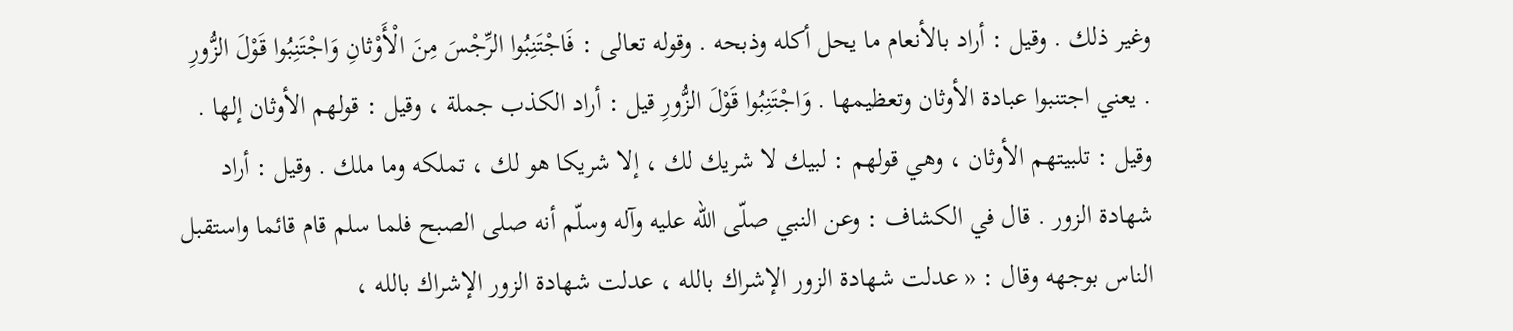وغير ذلك . وقيل : أراد بالأنعام ما يحل أكله وذبحه . وقوله تعالى : فَاجْتَنِبُوا الرِّجْسَ مِنَ الْأَوْثانِ وَاجْتَنِبُوا قَوْلَ الزُّورِ . يعني اجتنبوا عبادة الأوثان وتعظيمها . وَاجْتَنِبُوا قَوْلَ الزُّورِ قيل : أراد الكذب جملة ، وقيل : قولهم الأوثان إلها . وقيل : تلبيتهم الأوثان ، وهي قولهم : لبيك لا شريك لك ، إلا شريكا هو لك ، تملكه وما ملك . وقيل : أراد شهادة الزور . قال في الكشاف : وعن النبي صلّى اللّه عليه وآله وسلّم أنه صلى الصبح فلما سلم قام قائما واستقبل الناس بوجهه وقال : « عدلت شهادة الزور الإشراك بالله ، عدلت شهادة الزور الإشراك بالله ،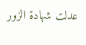عدلت شهادة الزور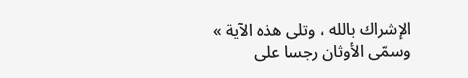الإشراك بالله ، وتلى هذه الآية » وسمّى الأوثان رجسا على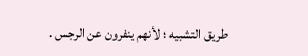طريق التشبيه ؛ لأنهم ينفرون عن الرجس .